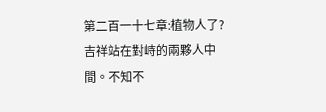第二百一十七章:植物人了?
吉祥站在對峙的兩夥人中間。不知不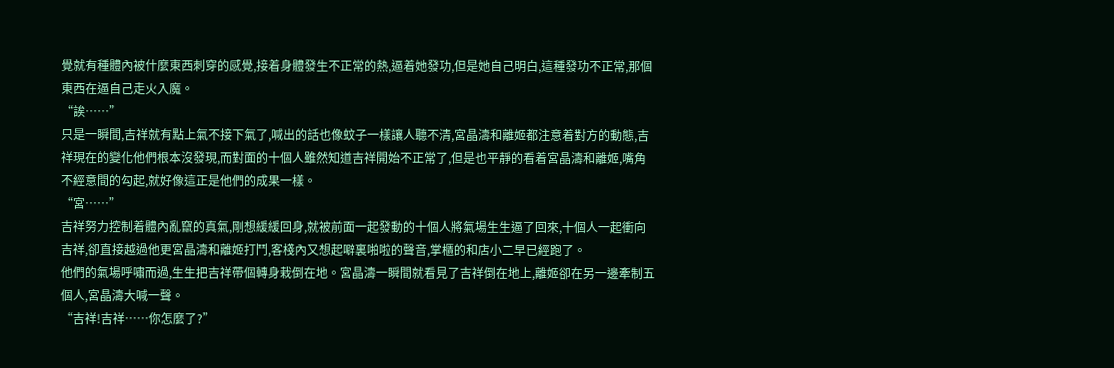覺就有種體內被什麼東西刺穿的感覺,接着身體發生不正常的熱,逼着她發功,但是她自己明白,這種發功不正常,那個東西在逼自己走火入魔。
“誒……”
只是一瞬間,吉祥就有點上氣不接下氣了,喊出的話也像蚊子一樣讓人聽不清,宮晶濤和離姬都注意着對方的動態,吉祥現在的變化他們根本沒發現,而對面的十個人雖然知道吉祥開始不正常了,但是也平靜的看着宮晶濤和離姬,嘴角不經意間的勾起,就好像這正是他們的成果一樣。
“宮……”
吉祥努力控制着體內亂竄的真氣,剛想緩緩回身,就被前面一起發動的十個人將氣場生生逼了回來,十個人一起衝向吉祥,卻直接越過他更宮晶濤和離姬打鬥,客棧內又想起噼裏啪啦的聲音,掌櫃的和店小二早已經跑了。
他們的氣場呼嘯而過,生生把吉祥帶個轉身栽倒在地。宮晶濤一瞬間就看見了吉祥倒在地上,離姬卻在另一邊牽制五個人,宮晶濤大喊一聲。
“吉祥!吉祥……你怎麼了?”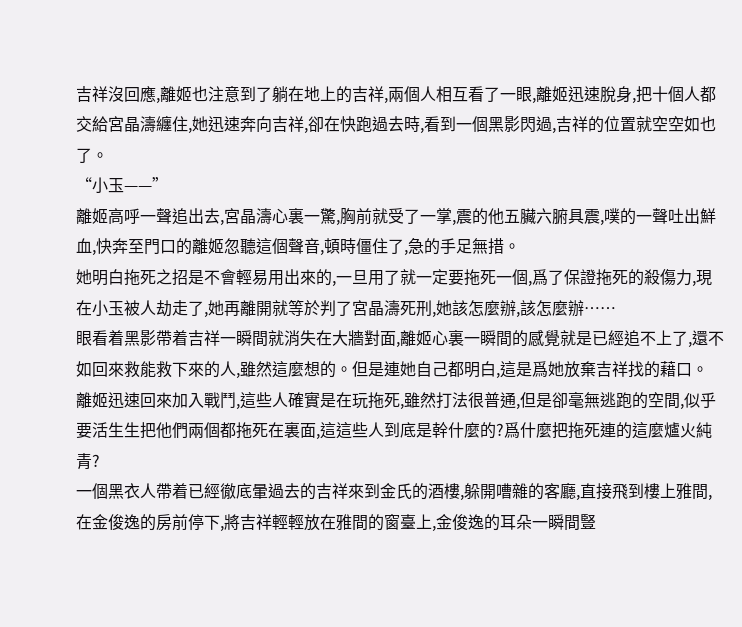吉祥沒回應,離姬也注意到了躺在地上的吉祥,兩個人相互看了一眼,離姬迅速脫身,把十個人都交給宮晶濤纏住,她迅速奔向吉祥,卻在快跑過去時,看到一個黑影閃過,吉祥的位置就空空如也了。
“小玉——”
離姬高呼一聲追出去,宮晶濤心裏一驚,胸前就受了一掌,震的他五臟六腑具震,噗的一聲吐出鮮血,快奔至門口的離姬忽聽這個聲音,頓時僵住了,急的手足無措。
她明白拖死之招是不會輕易用出來的,一旦用了就一定要拖死一個,爲了保證拖死的殺傷力,現在小玉被人劫走了,她再離開就等於判了宮晶濤死刑,她該怎麼辦,該怎麼辦……
眼看着黑影帶着吉祥一瞬間就消失在大牆對面,離姬心裏一瞬間的感覺就是已經追不上了,還不如回來救能救下來的人,雖然這麼想的。但是連她自己都明白,這是爲她放棄吉祥找的藉口。
離姬迅速回來加入戰鬥,這些人確實是在玩拖死,雖然打法很普通,但是卻毫無逃跑的空間,似乎要活生生把他們兩個都拖死在裏面,這這些人到底是幹什麼的?爲什麼把拖死連的這麼爐火純青?
一個黑衣人帶着已經徹底暈過去的吉祥來到金氏的酒樓,躲開嘈雜的客廳,直接飛到樓上雅間,在金俊逸的房前停下,將吉祥輕輕放在雅間的窗臺上,金俊逸的耳朵一瞬間豎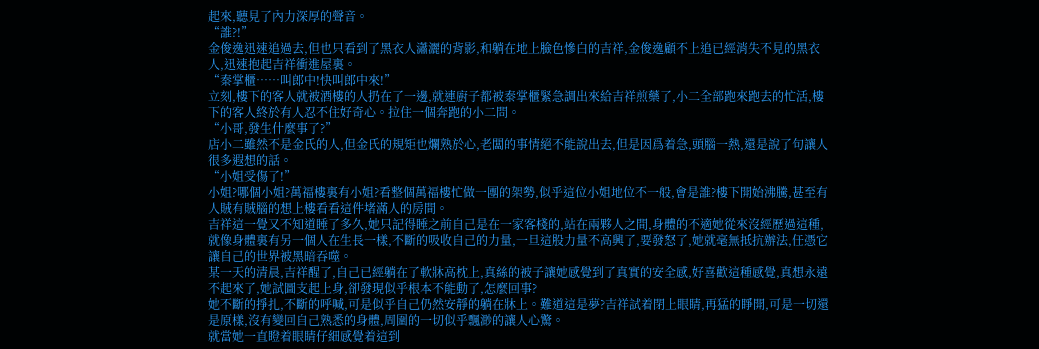起來,聽見了內力深厚的聲音。
“誰?!”
金俊逸迅速追過去,但也只看到了黑衣人瀟灑的背影,和躺在地上臉色慘白的吉祥,金俊逸顧不上追已經消失不見的黑衣人,迅速抱起吉祥衝進屋裏。
“秦掌櫃……叫郎中!快叫郎中來!”
立刻,樓下的客人就被酒樓的人扔在了一邊,就連廚子都被秦掌櫃緊急調出來給吉祥煎藥了,小二全部跑來跑去的忙活,樓下的客人終於有人忍不住好奇心。拉住一個奔跑的小二問。
“小哥,發生什麼事了?”
店小二雖然不是金氏的人,但金氏的規矩也爛熟於心,老闆的事情絕不能說出去,但是因爲着急,頭腦一熱,還是說了句讓人很多遐想的話。
“小姐受傷了!”
小姐?哪個小姐?萬福樓裏有小姐?看整個萬福樓忙做一團的架勢,似乎這位小姐地位不一般,會是誰?樓下開始沸騰,甚至有人賊有賊腦的想上樓看看這件堵滿人的房間。
吉祥這一覺又不知道睡了多久,她只記得睡之前自己是在一家客棧的,站在兩夥人之間,身體的不適她從來沒經歷過這種,就像身體裏有另一個人在生長一樣,不斷的吸收自己的力量,一旦這股力量不高興了,要發怒了,她就毫無抵抗辦法,任憑它讓自己的世界被黑暗吞噬。
某一天的清晨,吉祥醒了,自己已經躺在了軟牀高枕上,真絲的被子讓她感覺到了真實的安全感,好喜歡這種感覺,真想永遠不起來了,她試圖支起上身,卻發現似乎根本不能動了,怎麼回事?
她不斷的掙扎,不斷的呼喊,可是似乎自己仍然安靜的躺在牀上。難道這是夢?吉祥試着閉上眼睛,再猛的睜開,可是一切還是原樣,沒有變回自己熟悉的身體,周圍的一切似乎飄渺的讓人心驚。
就當她一直瞪着眼睛仔細感覺着這到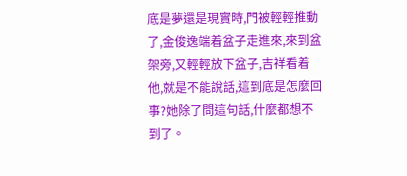底是夢還是現實時,門被輕輕推動了,金俊逸端着盆子走進來,來到盆架旁,又輕輕放下盆子,吉祥看着他,就是不能說話,這到底是怎麼回事?她除了問這句話,什麼都想不到了。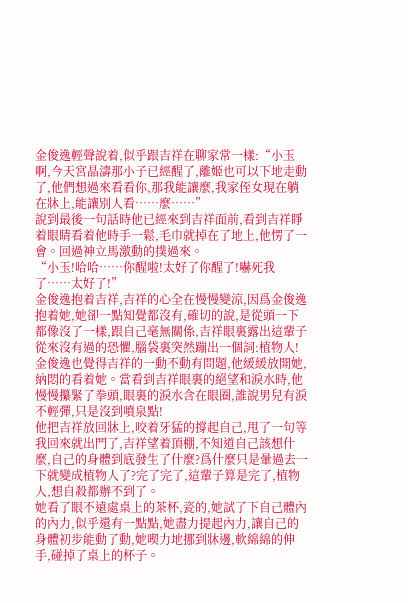金俊逸輕聲說着,似乎跟吉祥在聊家常一樣:“小玉啊,今天宮晶濤那小子已經醒了,離姬也可以下地走動了,他們想過來看看你,那我能讓麼,我家侄女現在躺在牀上,能讓別人看……麼……”
說到最後一句話時他已經來到吉祥面前,看到吉祥睜着眼睛看着他時手一鬆,毛巾就掉在了地上,他愣了一會。回過神立馬激動的撲過來。
“小玉!哈哈……你醒啦!太好了你醒了!嚇死我了……太好了!”
金俊逸抱着吉祥,吉祥的心全在慢慢變涼,因爲金俊逸抱着她,她卻一點知覺都沒有,確切的說,是從頭一下都像沒了一樣,跟自己毫無關係,吉祥眼裏露出這輩子從來沒有過的恐懼,腦袋裏突然蹦出一個詞:植物人!
金俊逸也覺得吉祥的一動不動有問題,他緩緩放開她,納悶的看着她。當看到吉祥眼裏的絕望和淚水時,他慢慢攥緊了拳頭,眼裏的淚水含在眼圈,誰說男兒有淚不輕彈,只是沒到噴泉點!
他把吉祥放回牀上,咬着牙猛的撐起自己,甩了一句等我回來就出門了,吉祥望着頂棚,不知道自己該想什麼,自己的身體到底發生了什麼?爲什麼只是暈過去一下就變成植物人了?完了完了,這輩子算是完了,植物人,想自殺都辦不到了。
她看了眼不遠處桌上的茶杯,瓷的,她試了下自己體內的內力,似乎還有一點點,她盡力提起內力,讓自己的身體初步能動了動,她喫力地挪到牀邊,軟綿綿的伸手,碰掉了桌上的杯子。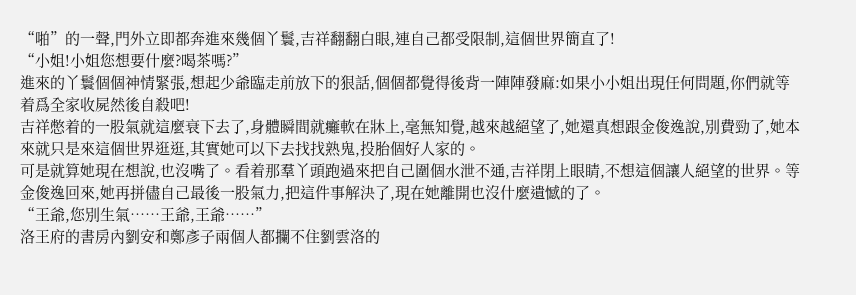“啪”的一聲,門外立即都奔進來幾個丫鬟,吉祥翻翻白眼,連自己都受限制,這個世界簡直了!
“小姐!小姐您想要什麼?喝茶嗎?”
進來的丫鬟個個神情緊張,想起少爺臨走前放下的狠話,個個都覺得後背一陣陣發麻:如果小小姐出現任何問題,你們就等着爲全家收屍然後自殺吧!
吉祥憋着的一股氣就這麼衰下去了,身體瞬間就癱軟在牀上,毫無知覺,越來越絕望了,她還真想跟金俊逸說,別費勁了,她本來就只是來這個世界逛逛,其實她可以下去找找熟鬼,投胎個好人家的。
可是就算她現在想說,也沒嘴了。看着那羣丫頭跑過來把自己圍個水泄不通,吉祥閉上眼睛,不想這個讓人絕望的世界。等金俊逸回來,她再拼儘自己最後一股氣力,把這件事解決了,現在她離開也沒什麼遺憾的了。
“王爺,您別生氣……王爺,王爺……”
洛王府的書房內劉安和鄭彥子兩個人都攔不住劉雲洛的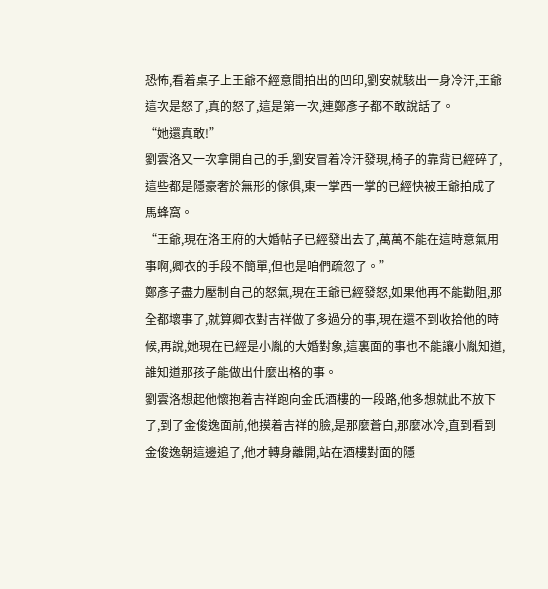恐怖,看着桌子上王爺不經意間拍出的凹印,劉安就駭出一身冷汗,王爺這次是怒了,真的怒了,這是第一次,連鄭彥子都不敢說話了。
“她還真敢!”
劉雲洛又一次拿開自己的手,劉安冒着冷汗發現,椅子的靠背已經碎了,這些都是隱豪奢於無形的傢俱,東一掌西一掌的已經快被王爺拍成了馬蜂窩。
“王爺,現在洛王府的大婚帖子已經發出去了,萬萬不能在這時意氣用事啊,卿衣的手段不簡單,但也是咱們疏忽了。”
鄭彥子盡力壓制自己的怒氣,現在王爺已經發怒,如果他再不能勸阻,那全都壞事了,就算卿衣對吉祥做了多過分的事,現在還不到收拾他的時候,再說,她現在已經是小胤的大婚對象,這裏面的事也不能讓小胤知道,誰知道那孩子能做出什麼出格的事。
劉雲洛想起他懷抱着吉祥跑向金氏酒樓的一段路,他多想就此不放下了,到了金俊逸面前,他摸着吉祥的臉,是那麼蒼白,那麼冰冷,直到看到金俊逸朝這邊追了,他才轉身離開,站在酒樓對面的隱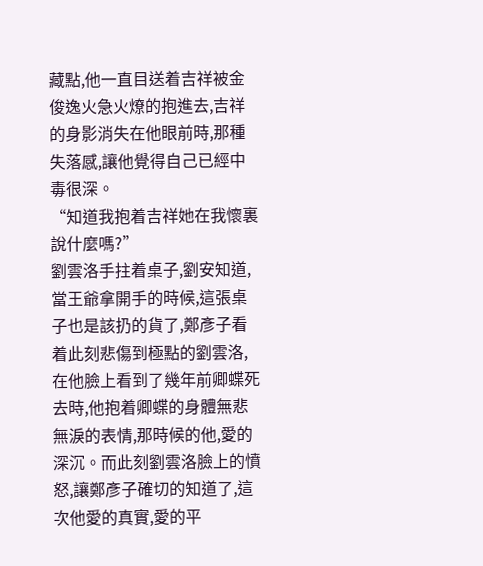藏點,他一直目送着吉祥被金俊逸火急火燎的抱進去,吉祥的身影消失在他眼前時,那種失落感,讓他覺得自己已經中毒很深。
“知道我抱着吉祥她在我懷裏說什麼嗎?”
劉雲洛手拄着桌子,劉安知道,當王爺拿開手的時候,這張桌子也是該扔的貨了,鄭彥子看着此刻悲傷到極點的劉雲洛,在他臉上看到了幾年前卿蝶死去時,他抱着卿蝶的身體無悲無淚的表情,那時候的他,愛的深沉。而此刻劉雲洛臉上的憤怒,讓鄭彥子確切的知道了,這次他愛的真實,愛的平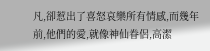凡,卻惹出了喜怒哀樂所有情感,而幾年前,他們的愛,就像神仙眷侶,高潔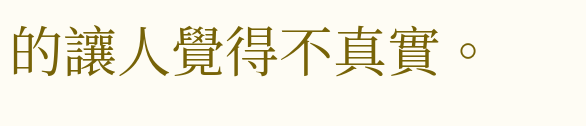的讓人覺得不真實。